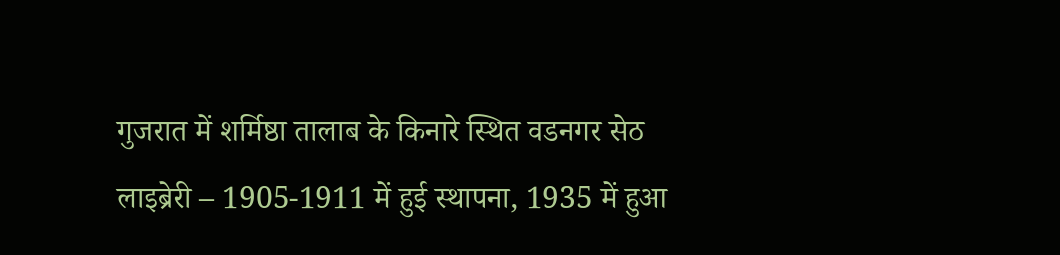गुजरात में शर्मिष्ठा तालाब के किनारे स्थित वडनगर सेठ लाइब्रेरी – 1905-1911 में हुई स्थापना, 1935 में हुआ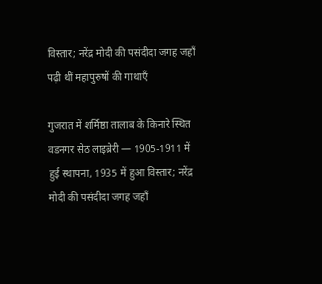विस्तार; नरेंद्र मोदी की पसंदीदा जगह जहाँ पढ़ी थीं महापुरुषों की गाथाएँ

गुजरात में शर्मिष्ठा तालाब के किनारे स्थित वडनगर सेठ लाइब्रेरी — 1905-1911 में हुई स्थापना, 1935 में हुआ विस्तार; नरेंद्र मोदी की पसंदीदा जगह जहाँ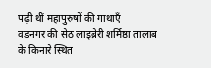पढ़ी थीं महापुरुषों की गाथाएँ
वडनगर की सेठ लाइब्रेरी शर्मिष्ठा तालाब के किनारे स्थित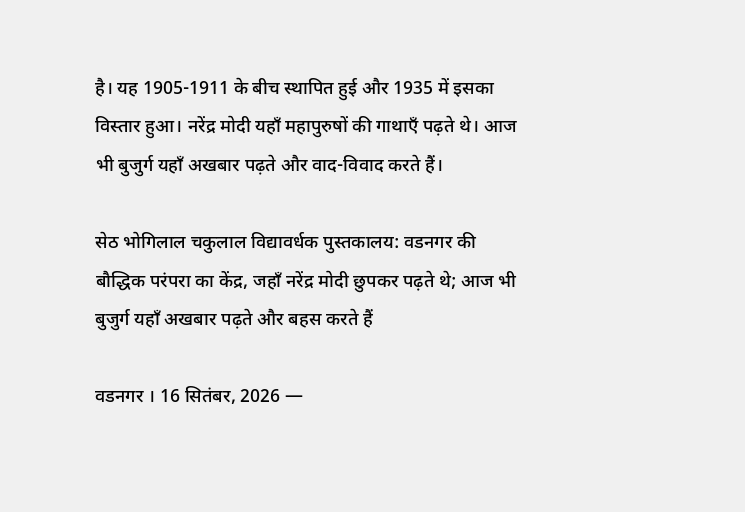है। यह 1905-1911 के बीच स्थापित हुई और 1935 में इसका विस्तार हुआ। नरेंद्र मोदी यहाँ महापुरुषों की गाथाएँ पढ़ते थे। आज भी बुजुर्ग यहाँ अखबार पढ़ते और वाद-विवाद करते हैं।

सेठ भोगिलाल चकुलाल विद्यावर्धक पुस्तकालय: वडनगर की बौद्धिक परंपरा का केंद्र, जहाँ नरेंद्र मोदी छुपकर पढ़ते थे; आज भी बुजुर्ग यहाँ अखबार पढ़ते और बहस करते हैं

वडनगर । 16 सितंबर, 2026 —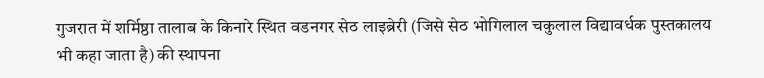गुजरात में शर्मिष्ठा तालाब के किनारे स्थित वडनगर सेठ लाइब्रेरी (जिसे सेठ भोगिलाल चकुलाल विद्यावर्धक पुस्तकालय भी कहा जाता है) की स्थापना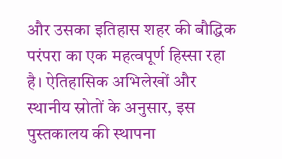और उसका इतिहास शहर की बौद्धिक परंपरा का एक महत्वपूर्ण हिस्सा रहा है। ऐतिहासिक अभिलेखों और स्थानीय स्रोतों के अनुसार, इस पुस्तकालय की स्थापना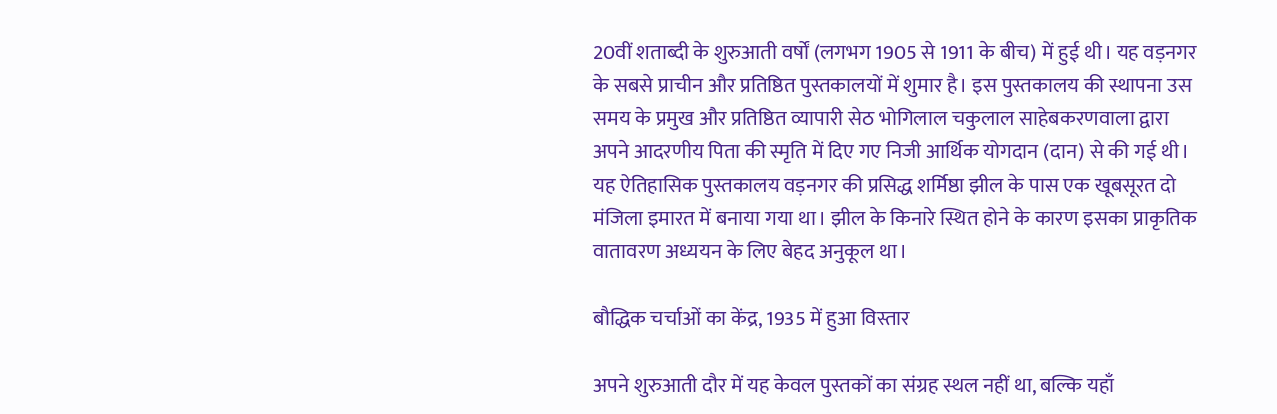20वीं शताब्दी के शुरुआती वर्षों (लगभग 1905 से 1911 के बीच) में हुई थी। यह वड़नगर के सबसे प्राचीन और प्रतिष्ठित पुस्तकालयों में शुमार है। इस पुस्तकालय की स्थापना उस समय के प्रमुख और प्रतिष्ठित व्यापारी सेठ भोगिलाल चकुलाल साहेबकरणवाला द्वारा अपने आदरणीय पिता की स्मृति में दिए गए निजी आर्थिक योगदान (दान) से की गई थी। यह ऐतिहासिक पुस्तकालय वड़नगर की प्रसिद्ध शर्मिष्ठा झील के पास एक खूबसूरत दो मंजिला इमारत में बनाया गया था। झील के किनारे स्थित होने के कारण इसका प्राकृतिक वातावरण अध्ययन के लिए बेहद अनुकूल था।

बौद्धिक चर्चाओं का केंद्र, 1935 में हुआ विस्तार

अपने शुरुआती दौर में यह केवल पुस्तकों का संग्रह स्थल नहीं था, बल्कि यहाँ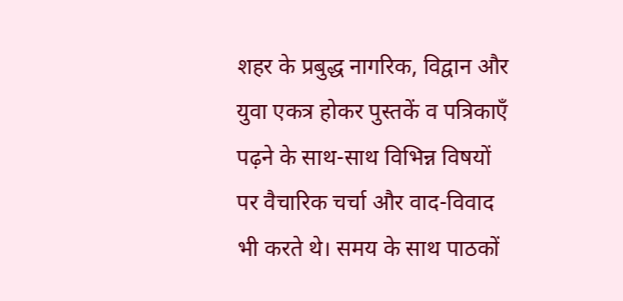शहर के प्रबुद्ध नागरिक, विद्वान और युवा एकत्र होकर पुस्तकें व पत्रिकाएँ पढ़ने के साथ-साथ विभिन्न विषयों पर वैचारिक चर्चा और वाद-विवाद भी करते थे। समय के साथ पाठकों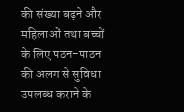की संख्या बढ़ने और महिलाओं तथा बच्चों के लिए पठन-पाठन की अलग से सुविधा उपलब्ध कराने के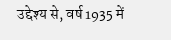उद्देश्य से, वर्ष 1935 में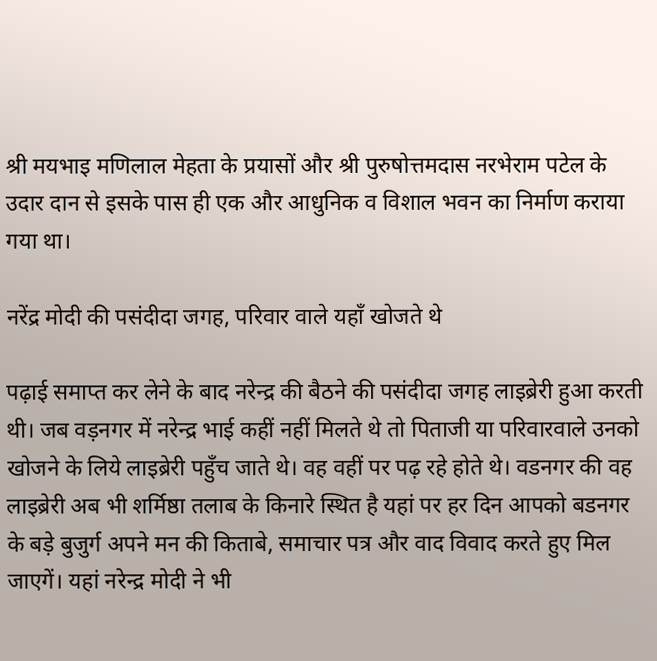श्री मयभाइ मणिलाल मेहता के प्रयासों और श्री पुरुषोत्तमदास नरभेराम पटेल के उदार दान से इसके पास ही एक और आधुनिक व विशाल भवन का निर्माण कराया गया था।

नरेंद्र मोदी की पसंदीदा जगह, परिवार वाले यहाँ खोजते थे

पढ़ाई समाप्त कर लेने के बाद नरेन्द्र की बैठने की पसंदीदा जगह लाइब्रेरी हुआ करती थी। जब वड़नगर में नरेन्द्र भाई कहीं नहीं मिलते थे तो पिताजी या परिवारवाले उनको खोजने के लिये लाइब्रेरी पहुँच जाते थे। वह वहीं पर पढ़ रहे होते थे। वडनगर की वह लाइब्रेरी अब भी शर्मिष्ठा तलाब के किनारे स्थित है यहां पर हर दिन आपको बडनगर के बड़े बुजुर्ग अपने मन की किताबे, समाचार पत्र और वाद विवाद करते हुए मिल जाएगें। यहां नरेन्द्र मोदी ने भी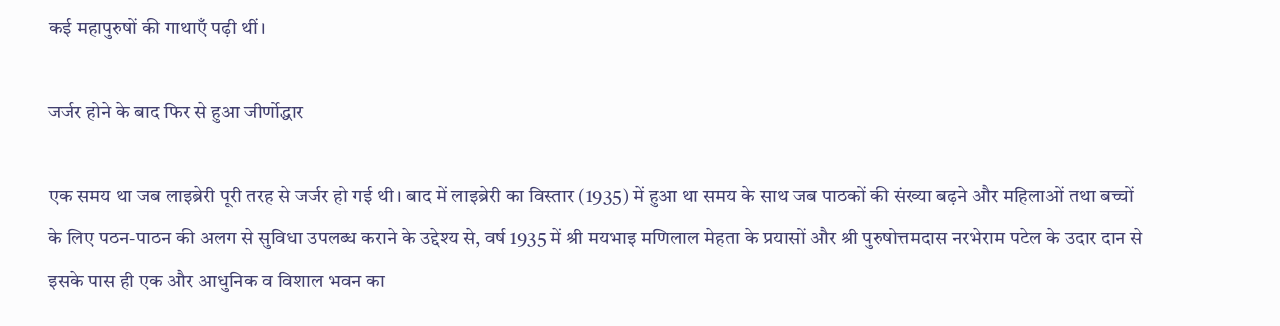कई महापुरुषों की गाथाएँ पढ़ी थीं।

जर्जर होने के बाद फिर से हुआ जीर्णोद्धार

एक समय था जब लाइब्रेरी पूरी तरह से जर्जर हो गई थी। बाद में लाइब्रेरी का विस्तार (1935) में हुआ था समय के साथ जब पाठकों की संख्या बढ़ने और महिलाओं तथा बच्चों के लिए पठन-पाठन की अलग से सुविधा उपलब्ध कराने के उद्देश्य से, वर्ष 1935 में श्री मयभाइ मणिलाल मेहता के प्रयासों और श्री पुरुषोत्तमदास नरभेराम पटेल के उदार दान से इसके पास ही एक और आधुनिक व विशाल भवन का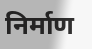निर्माण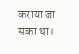कराया जा सका था।